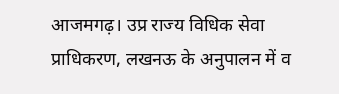आजमगढ़। उप्र राज्य विधिक सेवा प्राधिकरण, लखनऊ के अनुपालन में व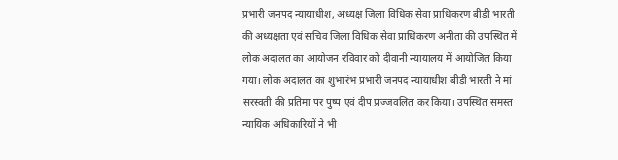प्रभारी जनपद न्यायाधीश, अध्यक्ष जिला विधिक सेवा प्राधिकरण बीडी भारती की अध्यक्षता एवं सचिव जिला विधिक सेवा प्राधिकरण अनीता की उपस्थित में लोक अदालत का आयोजन रविवार को दीवानी न्यायालय में आयोजित किया गया। लोक अदालत का शुभारंभ प्रभारी जनपद न्यायाधीश बीडी भारती ने मां सरस्वती की प्रतिमा पर पुष्प एवं दीप प्रज्जवलित कर किया। उपस्थित समस्त न्यायिक अधिकारियों ने भी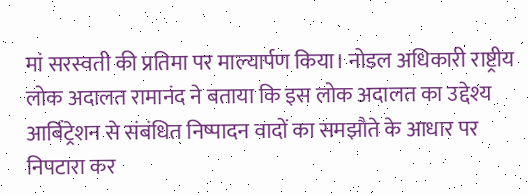मां सरस्वती की प्रतिमा पर माल्यार्पण किया। नोडल अधिकारी राष्ट्रीय लोक अदालत रामानंद ने बताया कि इस लोक अदालत का उद्देश्य आर्बिट्रेशन से संबंधित निष्पादन वादों का समझौते के आधार पर निपटारा कर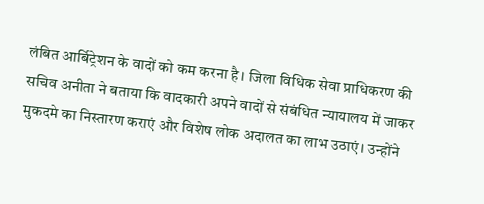लंबित आर्बिट्रेशन के वादों को कम करना है। जिला विधिक सेवा प्राधिकरण की सचिव अनीता ने बताया कि वादकारी अपने वादों से संबंधित न्यायालय में जाकर मुकदमे का निस्तारण कराएं और विशेष लोक अदालत का लाभ उठाएं। उन्होंने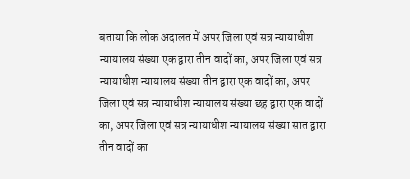बताया कि लोक अदालत में अपर जिला एवं सत्र न्यायाधीश न्यायालय संख्या एक द्वारा तीन वादों का, अपर जिला एवं सत्र न्यायाधीश न्यायालय संख्या तीन द्वारा एक वादों का, अपर जिला एवं सत्र न्यायाधीश न्यायालय संख्या छह द्वारा एक वादों का, अपर जिला एवं सत्र न्यायाधीश न्यायालय संख्या सात द्वारा तीन वादों का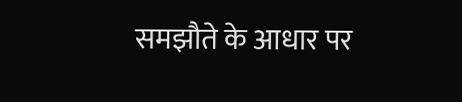समझौते के आधार पर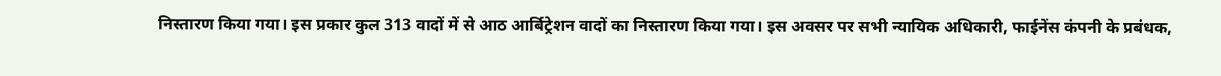निस्तारण किया गया। इस प्रकार कुल 313 वादों में से आठ आर्बिट्रेशन वादों का निस्तारण किया गया। इस अवसर पर सभी न्यायिक अधिकारी, फाईनेंस कंपनी के प्रबंधक,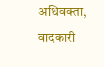अधिवक्ता, वादकारी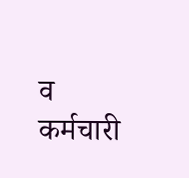व कर्मचारी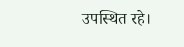उपस्थित रहे।